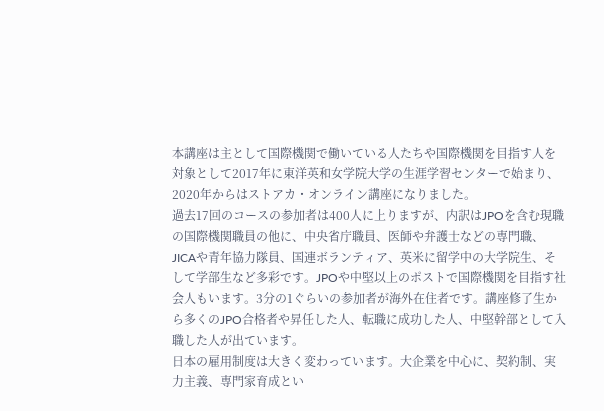本講座は主として国際機関で働いている人たちや国際機関を目指す人を対象として2017年に東洋英和女学院大学の生涯学習センターで始まり、2020年からはストアカ・オンライン講座になりました。
過去17回のコースの参加者は400人に上りますが、内訳はJPOを含む現職の国際機関職員の他に、中央省庁職員、医師や弁護士などの専門職、JICAや青年協力隊員、国連ボランティア、英米に留学中の大学院生、そして学部生など多彩です。JPOや中堅以上のポストで国際機関を目指す社会人もいます。3分の1ぐらいの参加者が海外在住者です。講座修了生から多くのJPO合格者や昇任した人、転職に成功した人、中堅幹部として入職した人が出ています。
日本の雇用制度は大きく変わっています。大企業を中心に、契約制、実力主義、専門家育成とい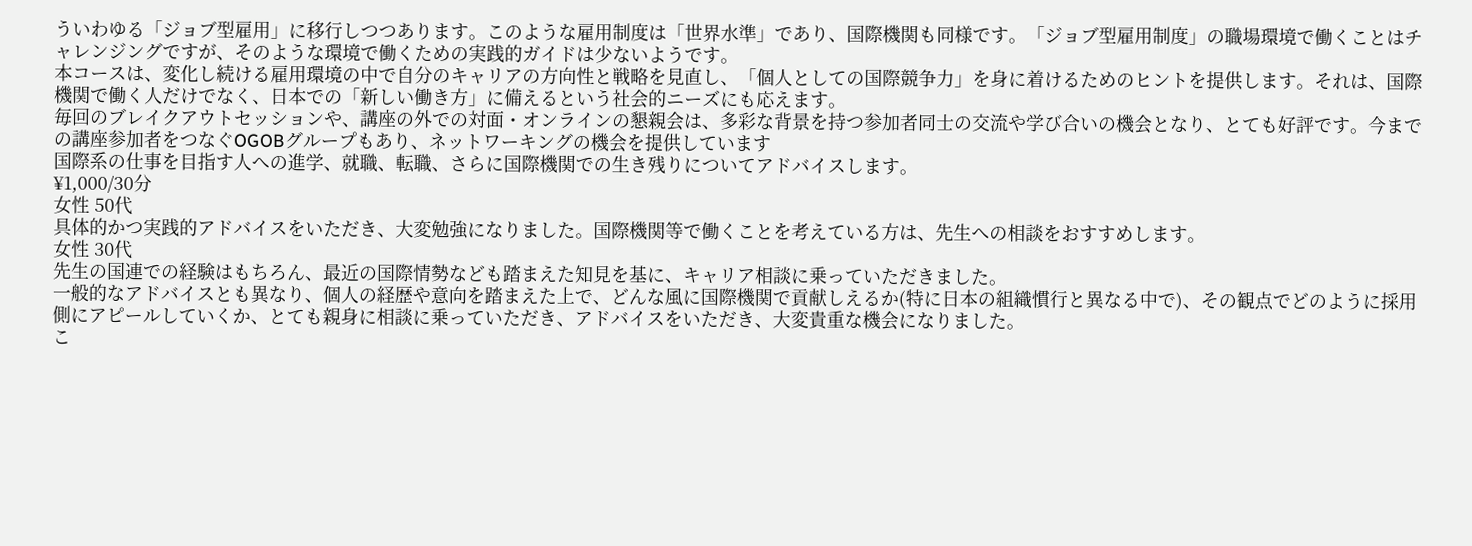ういわゆる「ジョブ型雇用」に移行しつつあります。このような雇用制度は「世界水準」であり、国際機関も同様です。「ジョブ型雇用制度」の職場環境で働くことはチャレンジングですが、そのような環境で働くための実践的ガイドは少ないようです。
本コースは、変化し続ける雇用環境の中で自分のキャリアの方向性と戦略を見直し、「個人としての国際競争力」を身に着けるためのヒントを提供します。それは、国際機関で働く人だけでなく、日本での「新しい働き方」に備えるという社会的ニーズにも応えます。
毎回のブレイクアウトセッションや、講座の外での対面・オンラインの懇親会は、多彩な背景を持つ参加者同士の交流や学び合いの機会となり、とても好評です。今までの講座参加者をつなぐOGOBグループもあり、ネットワーキングの機会を提供しています
国際系の仕事を目指す人への進学、就職、転職、さらに国際機関での生き残りについてアドバイスします。
¥1,000/30分
女性 50代
具体的かつ実践的アドバイスをいただき、大変勉強になりました。国際機関等で働くことを考えている方は、先生への相談をおすすめします。
女性 30代
先生の国連での経験はもちろん、最近の国際情勢なども踏まえた知見を基に、キャリア相談に乗っていただきました。
一般的なアドバイスとも異なり、個人の経歴や意向を踏まえた上で、どんな風に国際機関で貢献しえるか(特に日本の組織慣行と異なる中で)、その観点でどのように採用側にアピールしていくか、とても親身に相談に乗っていただき、アドバイスをいただき、大変貴重な機会になりました。
こ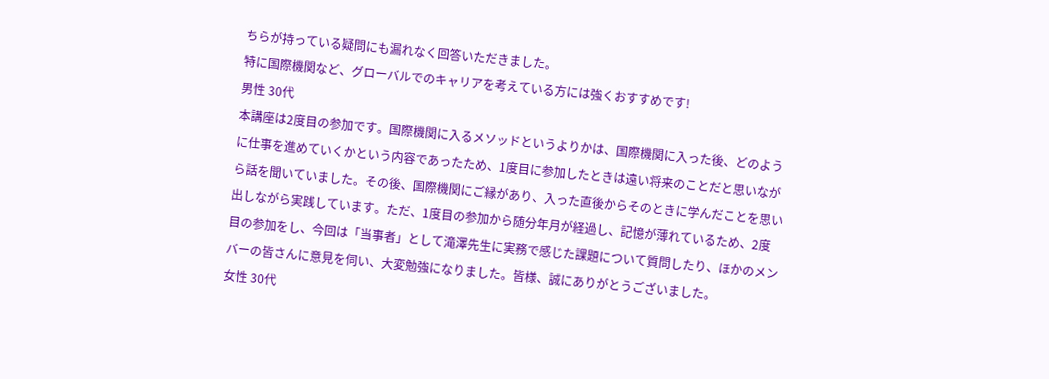ちらが持っている疑問にも漏れなく回答いただきました。
特に国際機関など、グローバルでのキャリアを考えている方には強くおすすめです!
男性 30代
本講座は2度目の参加です。国際機関に入るメソッドというよりかは、国際機関に入った後、どのように仕事を進めていくかという内容であったため、1度目に参加したときは遠い将来のことだと思いながら話を聞いていました。その後、国際機関にご縁があり、入った直後からそのときに学んだことを思い出しながら実践しています。ただ、1度目の参加から随分年月が経過し、記憶が薄れているため、2度目の参加をし、今回は「当事者」として滝澤先生に実務で感じた課題について質問したり、ほかのメンバーの皆さんに意見を伺い、大変勉強になりました。皆様、誠にありがとうございました。
女性 30代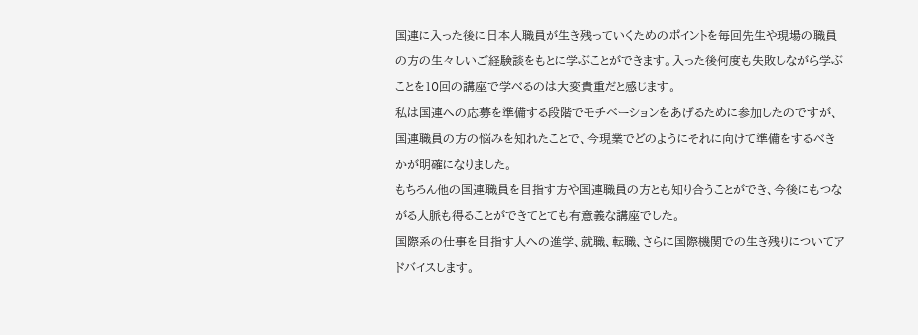国連に入った後に日本人職員が生き残っていくためのポイントを毎回先生や現場の職員の方の生々しいご経験談をもとに学ぶことができます。入った後何度も失敗しながら学ぶことを10回の講座で学べるのは大変貴重だと感じます。
私は国連への応募を準備する段階でモチベーションをあげるために参加したのですが、国連職員の方の悩みを知れたことで、今現業でどのようにそれに向けて準備をするべきかが明確になりました。
もちろん他の国連職員を目指す方や国連職員の方とも知り合うことができ、今後にもつながる人脈も得ることができてとても有意義な講座でした。
国際系の仕事を目指す人への進学、就職、転職、さらに国際機関での生き残りについてアドバイスします。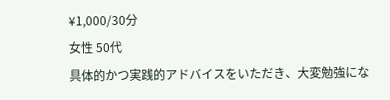¥1,000/30分
女性 50代
具体的かつ実践的アドバイスをいただき、大変勉強にな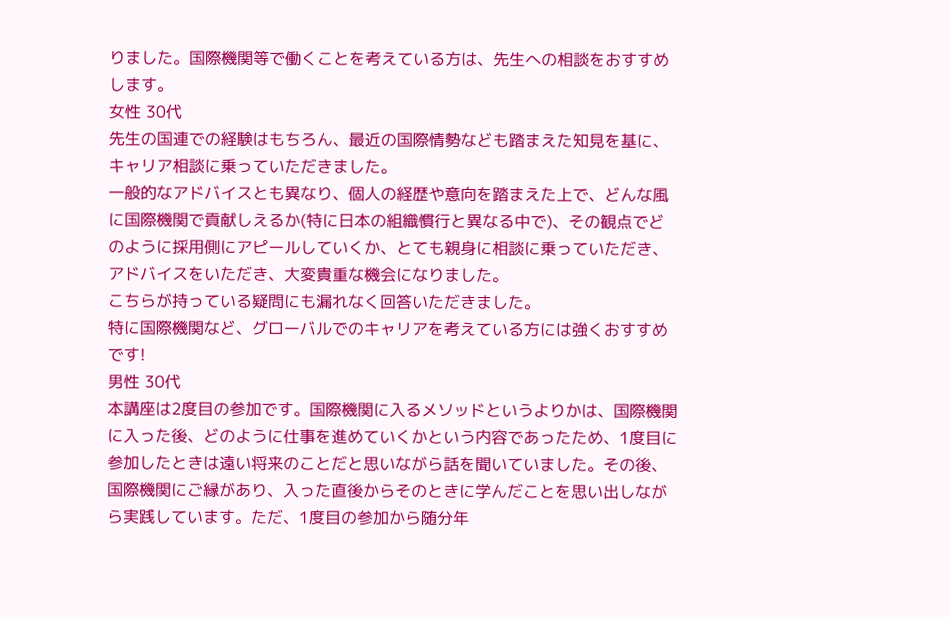りました。国際機関等で働くことを考えている方は、先生への相談をおすすめします。
女性 30代
先生の国連での経験はもちろん、最近の国際情勢なども踏まえた知見を基に、キャリア相談に乗っていただきました。
一般的なアドバイスとも異なり、個人の経歴や意向を踏まえた上で、どんな風に国際機関で貢献しえるか(特に日本の組織慣行と異なる中で)、その観点でどのように採用側にアピールしていくか、とても親身に相談に乗っていただき、アドバイスをいただき、大変貴重な機会になりました。
こちらが持っている疑問にも漏れなく回答いただきました。
特に国際機関など、グローバルでのキャリアを考えている方には強くおすすめです!
男性 30代
本講座は2度目の参加です。国際機関に入るメソッドというよりかは、国際機関に入った後、どのように仕事を進めていくかという内容であったため、1度目に参加したときは遠い将来のことだと思いながら話を聞いていました。その後、国際機関にご縁があり、入った直後からそのときに学んだことを思い出しながら実践しています。ただ、1度目の参加から随分年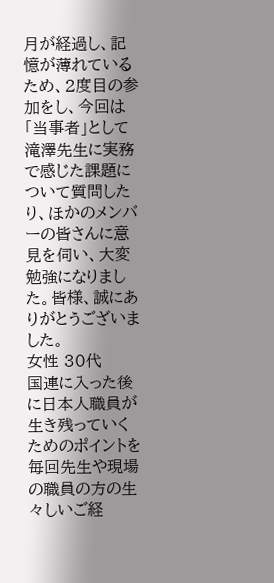月が経過し、記憶が薄れているため、2度目の参加をし、今回は「当事者」として滝澤先生に実務で感じた課題について質問したり、ほかのメンバーの皆さんに意見を伺い、大変勉強になりました。皆様、誠にありがとうございました。
女性 30代
国連に入った後に日本人職員が生き残っていくためのポイントを毎回先生や現場の職員の方の生々しいご経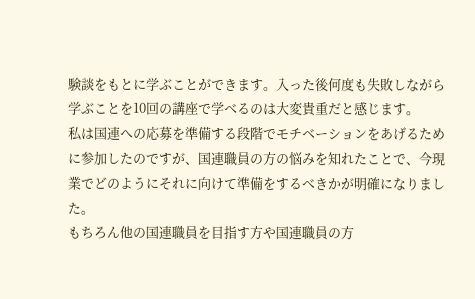験談をもとに学ぶことができます。入った後何度も失敗しながら学ぶことを10回の講座で学べるのは大変貴重だと感じます。
私は国連への応募を準備する段階でモチベーションをあげるために参加したのですが、国連職員の方の悩みを知れたことで、今現業でどのようにそれに向けて準備をするべきかが明確になりました。
もちろん他の国連職員を目指す方や国連職員の方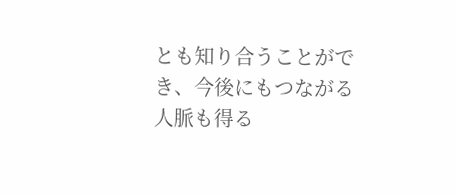とも知り合うことができ、今後にもつながる人脈も得る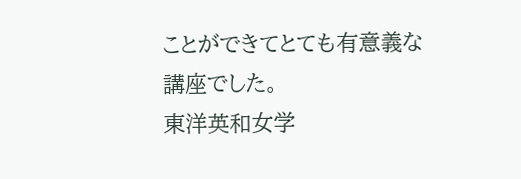ことができてとても有意義な講座でした。
東洋英和女学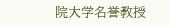院大学名誉教授